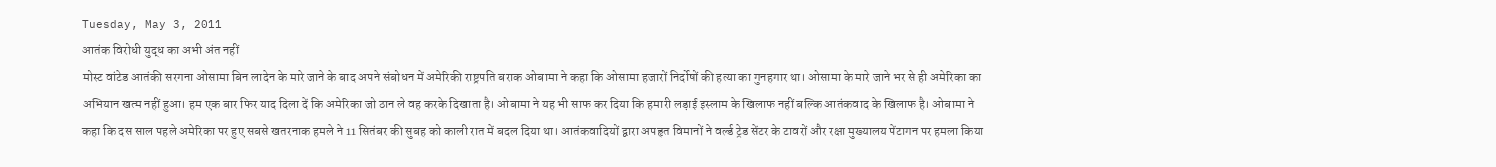Tuesday, May 3, 2011
आतंक विरोधी युद्ध का अभी अंत नहीं
मोस्ट वांटेड आतंकी सरगना ओसामा बिन लादेन के मारे जाने के बाद अपने संबोधन में अमेरिकी राष्ट्रपति बराक ओबामा ने कहा कि ओसामा हजारों निर्दोषों की हत्या का गुनहगार था। ओसामा के मारे जाने भर से ही अमेरिका का अभियान खत्म नहीं हुआ। हम एक बार फिर याद दिला दें कि अमेरिका जो ठान ले वह करके दिखाता है। ओबामा ने यह भी साफ कर दिया कि हमारी लड़ाई इस्लाम के खिलाफ नहीं बल्कि आतंकवाद के खिलाफ है। ओबामा ने कहा कि दस साल पहले अमेरिका पर हुए सबसे खतरनाक हमले ने 11 सितंबर की सुबह को काली रात में बदल दिया था। आतंकवादियों द्वारा अपहृत विमानों ने वर्ल्ड ट्रेड सेंटर के टावरों और रक्षा मुख्यालय पेंटागन पर हमला किया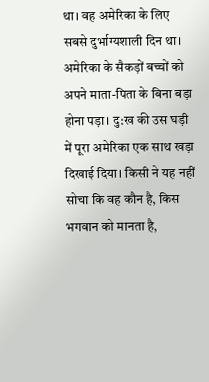था। वह अमेरिका के लिए सबसे दुर्भाग्यशाली दिन था। अमेरिका के सैकड़ों बच्चों को अपने माता-पिता के बिना बड़ा होना पड़ा। दु:ख की उस घड़ी में पूरा अमेरिका एक साथ खड़ा दिखाई दिया। किसी ने यह नहीं सोचा कि वह कौन है, किस भगवान को मानता है,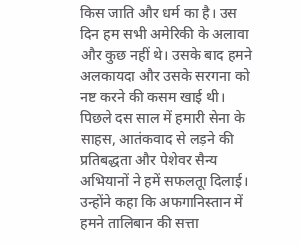किस जाति और धर्म का है। उस दिन हम सभी अमेरिकी के अलावा और कुछ नहीं थे। उसके बाद हमने अलकायदा और उसके सरगना को नष्ट करने की कसम खाई थी। पिछले दस साल में हमारी सेना के साहस, आतंकवाद से लड़ने की प्रतिबद्धता और पेशेवर सैन्य अभियानों ने हमें सफलतूा दिलाई। उन्होंने कहा कि अफगानिस्तान में हमने तालिबान की सत्ता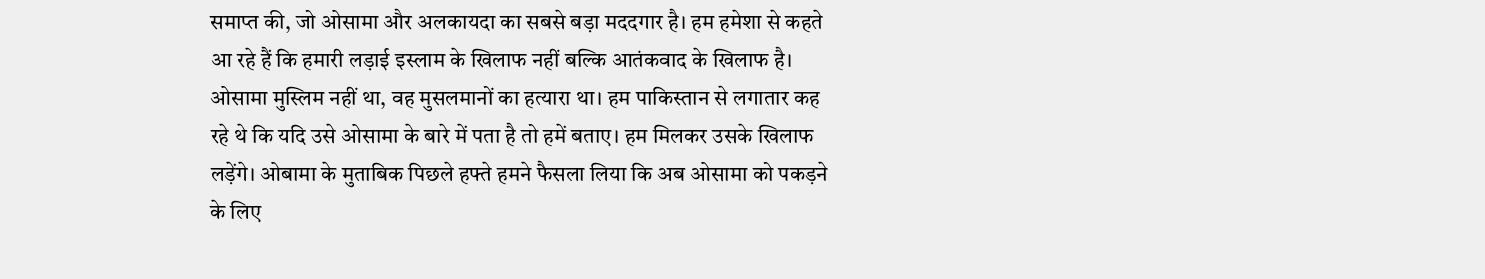समाप्त की, जो ओसामा और अलकायदा का सबसे बड़ा मददगार है। हम हमेशा से कहते आ रहे हैं कि हमारी लड़ाई इस्लाम के खिलाफ नहीं बल्कि आतंकवाद के खिलाफ है। ओसामा मुस्लिम नहीं था, वह मुसलमानों का हत्यारा था। हम पाकिस्तान से लगातार कह रहे थे कि यदि उसे ओसामा के बारे में पता है तो हमें बताए। हम मिलकर उसके खिलाफ लड़ेंगे। ओबामा के मुताबिक पिछले हफ्ते हमने फैसला लिया कि अब ओसामा को पकड़ने के लिए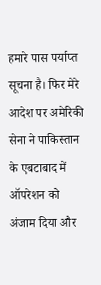हमारे पास पर्याप्त सूचना है। फिर मेरे आदेश पर अमेरिकी सेना ने पाकिस्तान के एबटाबाद में ऑपरेशन को अंजाम दिया और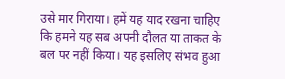उसे मार गिराया। हमें यह याद रखना चाहिए कि हमने यह सब अपनी दौलत या ताकत के बल पर नहीं किया। यह इसलिए संभव हुआ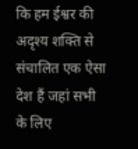कि हम ईश्वर की अदृश्य शक्ति से संचालित एक ऐसा देश हैं जहां सभी के लिए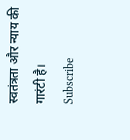स्वतंत्रता और न्याय की गारंटी है।
Subscribe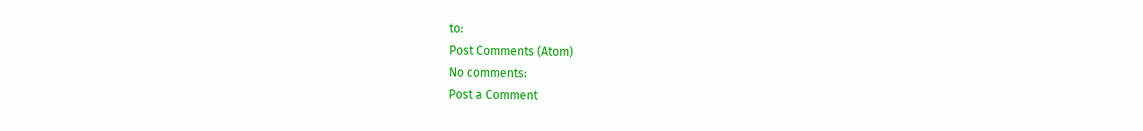to:
Post Comments (Atom)
No comments:
Post a Comment